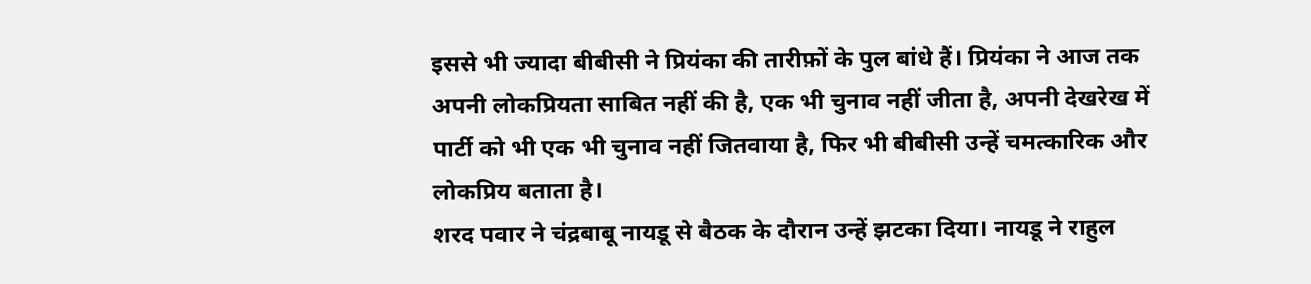इससे भी ज्यादा बीबीसी ने प्रियंका की तारीफ़ों के पुल बांधे हैं। प्रियंका ने आज तक अपनी लोकप्रियता साबित नहीं की है, एक भी चुनाव नहीं जीता है, अपनी देखरेख में पार्टी को भी एक भी चुनाव नहीं जितवाया है, फिर भी बीबीसी उन्हें चमत्कारिक और लोकप्रिय बताता है।
शरद पवार ने चंद्रबाबू नायडू से बैठक के दौरान उन्हें झटका दिया। नायडू ने राहुल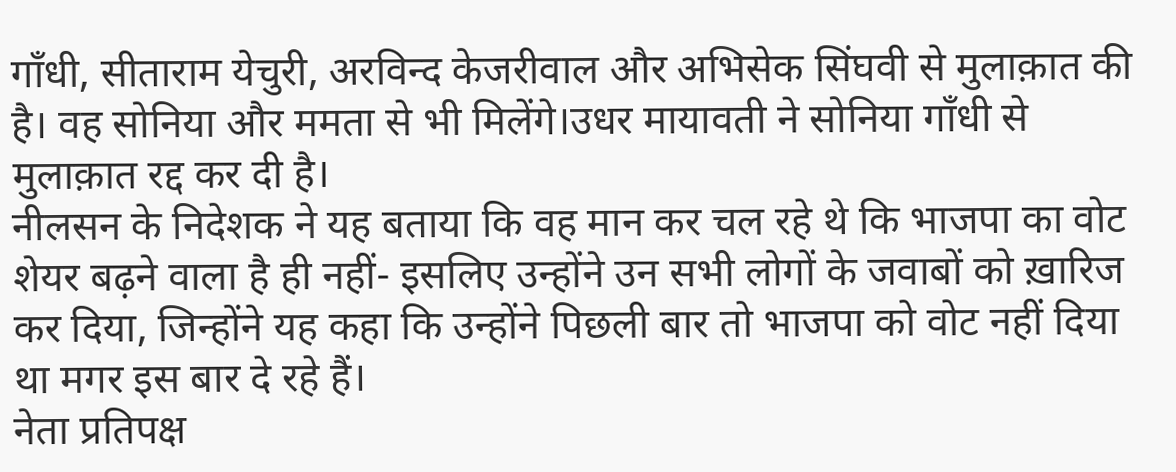गाँधी, सीताराम येचुरी, अरविन्द केजरीवाल और अभिसेक सिंघवी से मुलाक़ात की है। वह सोनिया और ममता से भी मिलेंगे।उधर मायावती ने सोनिया गाँधी से मुलाक़ात रद्द कर दी है।
नीलसन के निदेशक ने यह बताया कि वह मान कर चल रहे थे कि भाजपा का वोट शेयर बढ़ने वाला है ही नहीं- इसलिए उन्होंने उन सभी लोगों के जवाबों को ख़ारिज कर दिया, जिन्होंने यह कहा कि उन्होंने पिछली बार तो भाजपा को वोट नहीं दिया था मगर इस बार दे रहे हैं।
नेता प्रतिपक्ष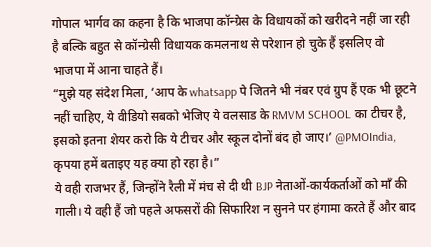गोपाल भार्गव का कहना है कि भाजपा कॉन्ग्रेस के विधायकों को खरीदने नहीं जा रही है बल्कि बहुत से कॉन्ग्रेसी विधायक कमलनाथ से परेशान हो चुके हैं इसलिए वो भाजपा में आना चाहते हैं।
“मुझे यह संदेश मिला, ‘आप के whatsapp पे जितने भी नंबर एवं ग्रुप हैं एक भी छूटने नहीं चाहिए, ये वीडियो सबको भेजिए ये वलसाड के RMVM SCHOOL का टीचर है, इसको इतना शेयर करो कि ये टीचर और स्कूल दोनों बंद हो जाए।’ @PMOIndia, कृपया हमें बताइए यह क्या हो रहा है।”
ये वही राजभर हैं, जिन्होंने रैली में मंच से दी थी BJP नेताओं-कार्यकर्ताओं को माँ की गाली। ये वही हैं जो पहले अफसरों की सिफारिश न सुनने पर हंगामा करते हैं और बाद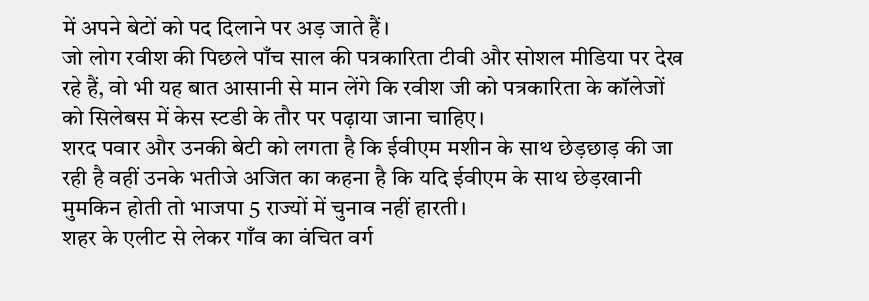में अपने बेटों को पद दिलाने पर अड़ जाते हैं।
जो लोग रवीश की पिछले पाँच साल की पत्रकारिता टीवी और सोशल मीडिया पर देख रहे हैं, वो भी यह बात आसानी से मान लेंगे कि रवीश जी को पत्रकारिता के कॉलेजों को सिलेबस में केस स्टडी के तौर पर पढ़ाया जाना चाहिए।
शरद पवार और उनकी बेटी को लगता है कि ईवीएम मशीन के साथ छेड़छाड़ की जा रही है वहीं उनके भतीजे अजित का कहना है कि यदि ईवीएम के साथ छेड़खानी मुमकिन होती तो भाजपा 5 राज्यों में चुनाव नहीं हारती।
शहर के एलीट से लेकर गाँव का वंचित वर्ग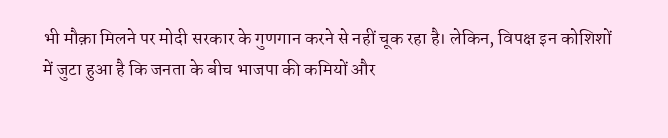भी मौक़ा मिलने पर मोदी सरकार के गुणगान करने से नहीं चूक रहा है। लेकिन, विपक्ष इन कोशिशों में जुटा हुआ है कि जनता के बीच भाजपा की कमियों और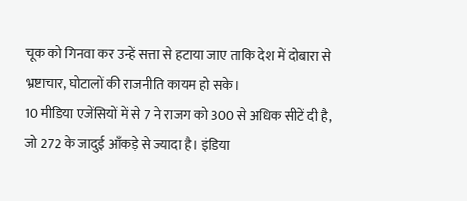चूक को गिनवा कर उन्हें सत्ता से हटाया जाए ताकि देश में दोबारा से भ्रष्टाचार, घोटालों की राजनीति कायम हो सके।
10 मीडिया एजेंसियों में से 7 ने राजग को 300 से अधिक सीटें दी है, जो 272 के जादुई आँकड़े से ज्यादा है। इंडिया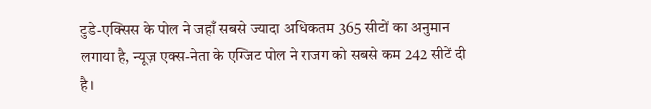टुडे-एक्सिस के पोल ने जहाँ सबसे ज्यादा अधिकतम 365 सीटों का अनुमान लगाया है, न्यूज़ एक्स-नेता के एग्जिट पोल ने राजग को सबसे कम 242 सीटें दी है।